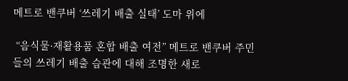메트로 밴쿠버 ‘쓰레기 배출 실태’ 도마 위에

 “음식물·재활용품 혼합 배출 여전” 메트로 밴쿠버 주민들의 쓰레기 배출 습관에 대해 조명한 새로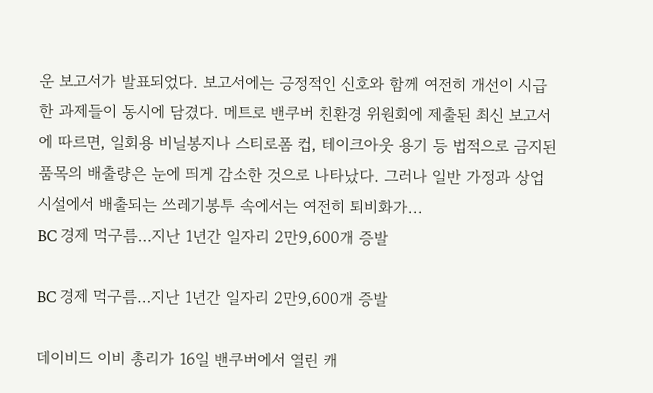운 보고서가 발표되었다. 보고서에는 긍정적인 신호와 함께 여전히 개선이 시급한 과제들이 동시에 담겼다. 메트로 밴쿠버 친환경 위원회에 제출된 최신 보고서에 따르면, 일회용 비닐봉지나 스티로폼 컵, 테이크아웃 용기 등 법적으로 금지된 품목의 배출량은 눈에 띄게 감소한 것으로 나타났다. 그러나 일반 가정과 상업 시설에서 배출되는 쓰레기봉투 속에서는 여전히 퇴비화가...
BC 경제 먹구름…지난 1년간 일자리 2만9,600개 증발

BC 경제 먹구름…지난 1년간 일자리 2만9,600개 증발

데이비드 이비 총리가 16일 밴쿠버에서 열린 캐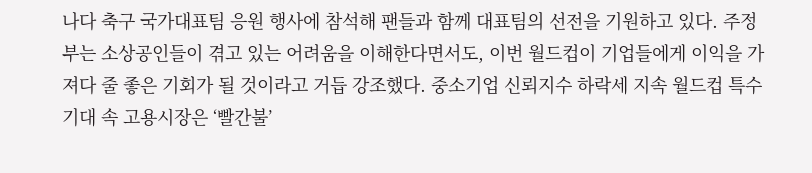나다 축구 국가대표팀 응원 행사에 참석해 팬들과 함께 대표팀의 선전을 기원하고 있다. 주정부는 소상공인들이 겪고 있는 어려움을 이해한다면서도, 이번 월드컵이 기업들에게 이익을 가져다 줄 좋은 기회가 될 것이라고 거듭 강조했다. 중소기업 신뢰지수 하락세 지속 월드컵 특수 기대 속 고용시장은 ‘빨간불’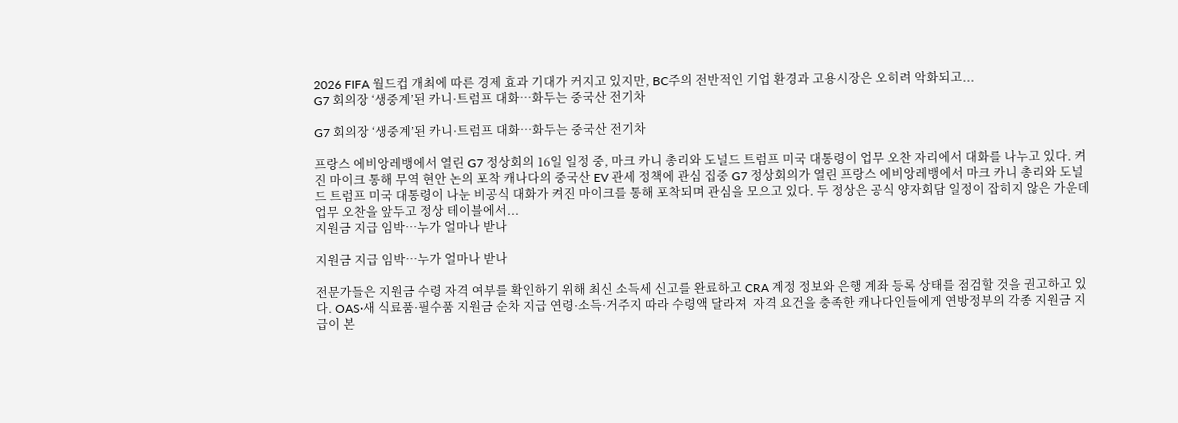2026 FIFA 월드컵 개최에 따른 경제 효과 기대가 커지고 있지만, BC주의 전반적인 기업 환경과 고용시장은 오히려 악화되고...
G7 회의장 ‘생중계’된 카니·트럼프 대화…화두는 중국산 전기차

G7 회의장 ‘생중계’된 카니·트럼프 대화…화두는 중국산 전기차

프랑스 에비앙레뱅에서 열린 G7 정상회의 16일 일정 중, 마크 카니 총리와 도널드 트럼프 미국 대통령이 업무 오찬 자리에서 대화를 나누고 있다. 켜진 마이크 통해 무역 현안 논의 포착 캐나다의 중국산 EV 관세 정책에 관심 집중 G7 정상회의가 열린 프랑스 에비앙레뱅에서 마크 카니 총리와 도널드 트럼프 미국 대통령이 나눈 비공식 대화가 켜진 마이크를 통해 포착되며 관심을 모으고 있다. 두 정상은 공식 양자회담 일정이 잡히지 않은 가운데 업무 오찬을 앞두고 정상 테이블에서...
지원금 지급 임박…누가 얼마나 받나

지원금 지급 임박…누가 얼마나 받나

전문가들은 지원금 수령 자격 여부를 확인하기 위해 최신 소득세 신고를 완료하고 CRA 계정 정보와 은행 계좌 등록 상태를 점검할 것을 권고하고 있다. OAS·새 식료품·필수품 지원금 순차 지급 연령·소득·거주지 따라 수령액 달라져  자격 요건을 충족한 캐나다인들에게 연방정부의 각종 지원금 지급이 본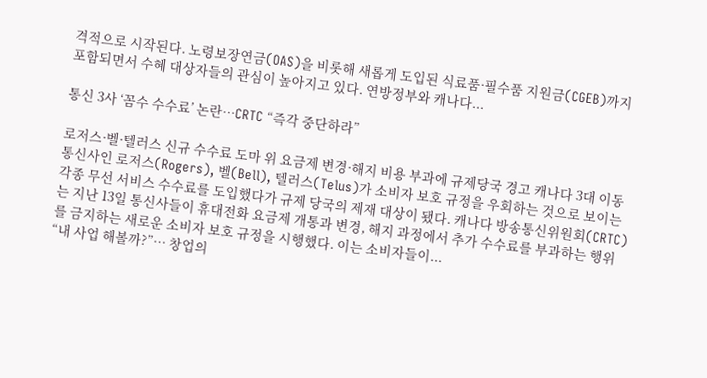격적으로 시작된다. 노령보장연금(OAS)을 비롯해 새롭게 도입된 식료품·필수품 지원금(CGEB)까지 포함되면서 수혜 대상자들의 관심이 높아지고 있다. 연방정부와 캐나다...

통신 3사 ‘꼼수 수수료’ 논란…CRTC “즉각 중단하라”

로저스·벨·텔러스 신규 수수료 도마 위 요금제 변경·해지 비용 부과에 규제당국 경고 캐나다 3대 이동통신사인 로저스(Rogers), 벨(Bell), 텔러스(Telus)가 소비자 보호 규정을 우회하는 것으로 보이는 각종 무선 서비스 수수료를 도입했다가 규제 당국의 제재 대상이 됐다. 캐나다 방송통신위원회(CRTC)는 지난 13일 통신사들이 휴대전화 요금제 개통과 변경, 해지 과정에서 추가 수수료를 부과하는 행위를 금지하는 새로운 소비자 보호 규정을 시행했다. 이는 소비자들이...
“내 사업 해볼까?”… 창업의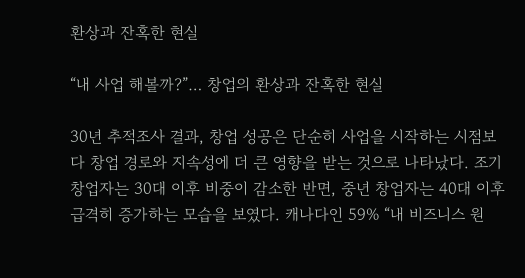환상과 잔혹한 현실

“내 사업 해볼까?”… 창업의 환상과 잔혹한 현실

30년 추적조사 결과, 창업 성공은 단순히 사업을 시작하는 시점보다 창업 경로와 지속성에 더 큰 영향을 받는 것으로 나타났다. 조기 창업자는 30대 이후 비중이 감소한 반면, 중년 창업자는 40대 이후 급격히 증가하는 모습을 보였다. 캐나다인 59% “내 비즈니스 원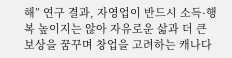해” 연구 결과, 자영업이 반드시 소득·행복 높이지는 않아 자유로운 삶과 더 큰 보상을 꿈꾸며 창업을 고려하는 캐나다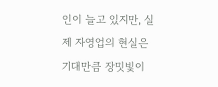인이 늘고 있지만, 실제 자영업의 현실은 기대만큼 장밋빛이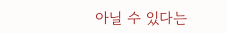아닐 수 있다는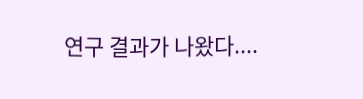연구 결과가 나왔다....